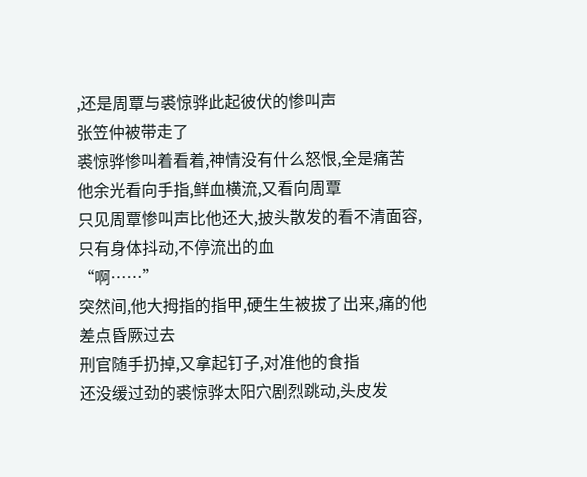,还是周覃与裘惊骅此起彼伏的惨叫声
张笠仲被带走了
裘惊骅惨叫着看着,神情没有什么怒恨,全是痛苦
他余光看向手指,鲜血横流,又看向周覃
只见周覃惨叫声比他还大,披头散发的看不清面容,只有身体抖动,不停流出的血
“啊……”
突然间,他大拇指的指甲,硬生生被拔了出来,痛的他差点昏厥过去
刑官随手扔掉,又拿起钉子,对准他的食指
还没缓过劲的裘惊骅太阳穴剧烈跳动,头皮发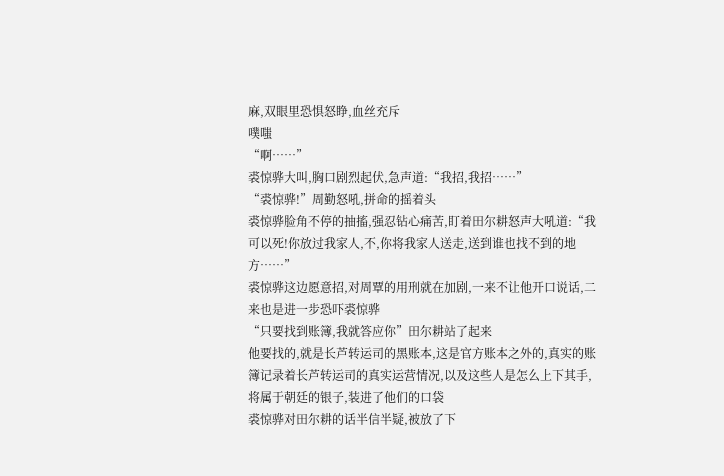麻,双眼里恐惧怒睁,血丝充斥
噗嗤
“啊……”
裘惊骅大叫,胸口剧烈起伏,急声道:“我招,我招……”
“裘惊骅!”周勤怒吼,拼命的摇着头
裘惊骅脸角不停的抽搐,强忍钻心痛苦,盯着田尔耕怒声大吼道:“我可以死!你放过我家人,不,你将我家人送走,送到谁也找不到的地方……”
裘惊骅这边愿意招,对周覃的用刑就在加剧,一来不让他开口说话,二来也是进一步恐吓裘惊骅
“只要找到账簿,我就答应你”田尔耕站了起来
他要找的,就是长芦转运司的黑账本,这是官方账本之外的,真实的账簿记录着长芦转运司的真实运营情况,以及这些人是怎么上下其手,将属于朝廷的银子,装进了他们的口袋
裘惊骅对田尔耕的话半信半疑,被放了下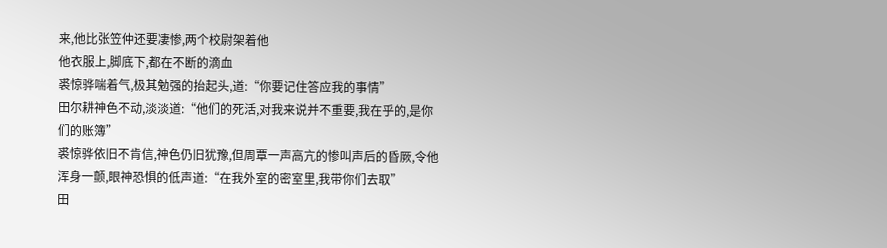来,他比张笠仲还要凄惨,两个校尉架着他
他衣服上,脚底下,都在不断的滴血
裘惊骅喘着气,极其勉强的抬起头,道:“你要记住答应我的事情”
田尔耕神色不动,淡淡道:“他们的死活,对我来说并不重要,我在乎的,是你们的账簿”
裘惊骅依旧不肯信,神色仍旧犹豫,但周覃一声高亢的惨叫声后的昏厥,令他浑身一颤,眼神恐惧的低声道:“在我外室的密室里,我带你们去取”
田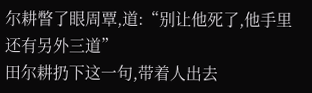尔耕瞥了眼周覃,道:“别让他死了,他手里还有另外三道”
田尔耕扔下这一句,带着人出去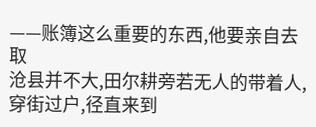——账簿这么重要的东西,他要亲自去取
沧县并不大,田尔耕旁若无人的带着人,穿街过户,径直来到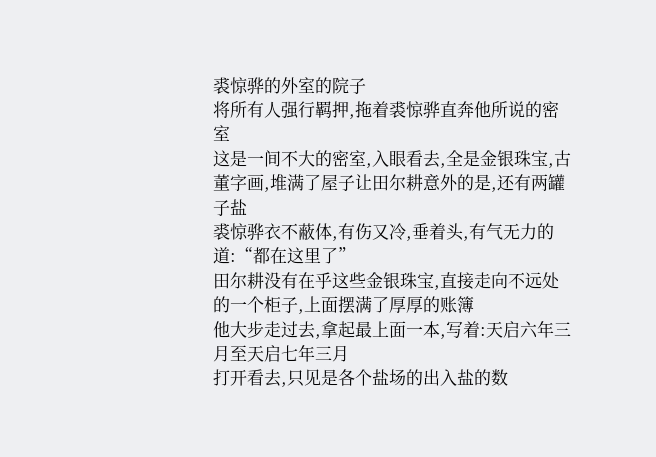裘惊骅的外室的院子
将所有人强行羁押,拖着裘惊骅直奔他所说的密室
这是一间不大的密室,入眼看去,全是金银珠宝,古董字画,堆满了屋子让田尔耕意外的是,还有两罐子盐
裘惊骅衣不蔽体,有伤又冷,垂着头,有气无力的道:“都在这里了”
田尔耕没有在乎这些金银珠宝,直接走向不远处的一个柜子,上面摆满了厚厚的账簿
他大步走过去,拿起最上面一本,写着:天启六年三月至天启七年三月
打开看去,只见是各个盐场的出入盐的数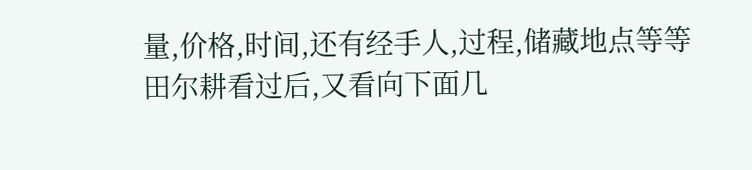量,价格,时间,还有经手人,过程,储藏地点等等
田尔耕看过后,又看向下面几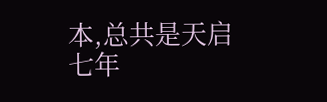本,总共是天启七年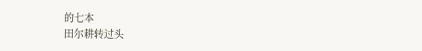的七本
田尔耕转过头